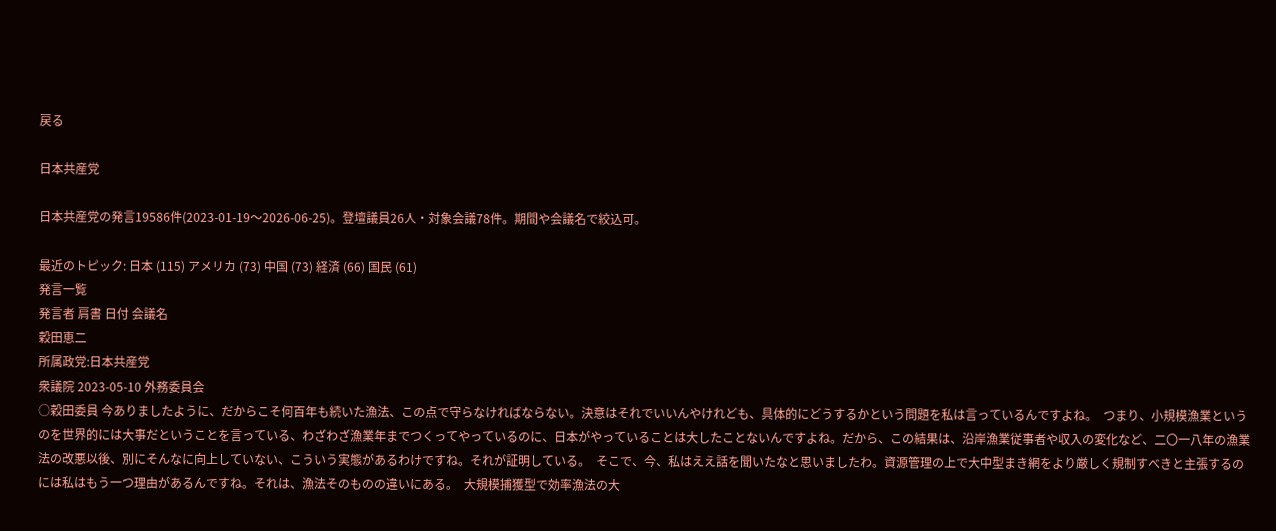戻る

日本共産党

日本共産党の発言19586件(2023-01-19〜2026-06-25)。登壇議員26人・対象会議78件。期間や会議名で絞込可。

最近のトピック: 日本 (115) アメリカ (73) 中国 (73) 経済 (66) 国民 (61)
発言一覧
発言者 肩書 日付 会議名
穀田恵二
所属政党:日本共産党
衆議院 2023-05-10 外務委員会
○穀田委員 今ありましたように、だからこそ何百年も続いた漁法、この点で守らなければならない。決意はそれでいいんやけれども、具体的にどうするかという問題を私は言っているんですよね。  つまり、小規模漁業というのを世界的には大事だということを言っている、わざわざ漁業年までつくってやっているのに、日本がやっていることは大したことないんですよね。だから、この結果は、沿岸漁業従事者や収入の変化など、二〇一八年の漁業法の改悪以後、別にそんなに向上していない、こういう実態があるわけですね。それが証明している。  そこで、今、私はええ話を聞いたなと思いましたわ。資源管理の上で大中型まき網をより厳しく規制すべきと主張するのには私はもう一つ理由があるんですね。それは、漁法そのものの違いにある。  大規模捕獲型で効率漁法の大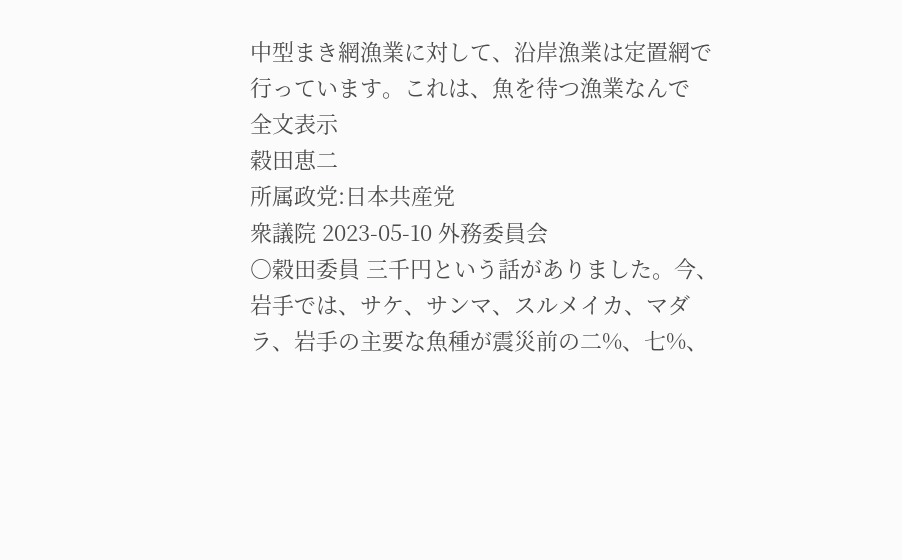中型まき網漁業に対して、沿岸漁業は定置網で行っています。これは、魚を待つ漁業なんで
全文表示
穀田恵二
所属政党:日本共産党
衆議院 2023-05-10 外務委員会
○穀田委員 三千円という話がありました。今、岩手では、サケ、サンマ、スルメイカ、マダラ、岩手の主要な魚種が震災前の二%、七%、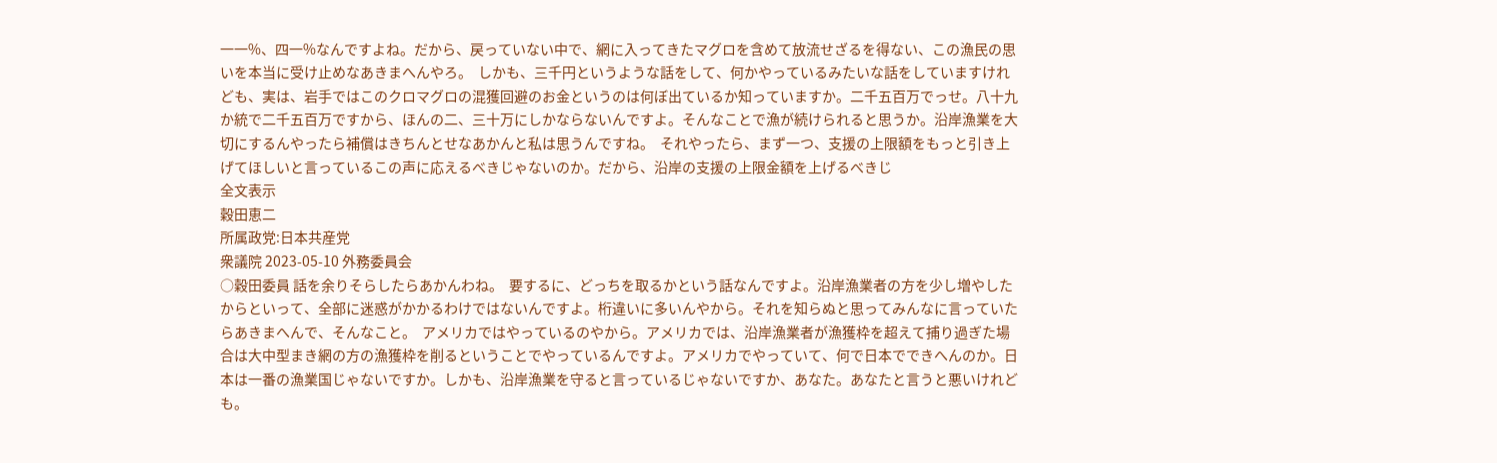一一%、四一%なんですよね。だから、戻っていない中で、網に入ってきたマグロを含めて放流せざるを得ない、この漁民の思いを本当に受け止めなあきまへんやろ。  しかも、三千円というような話をして、何かやっているみたいな話をしていますけれども、実は、岩手ではこのクロマグロの混獲回避のお金というのは何ぼ出ているか知っていますか。二千五百万でっせ。八十九か統で二千五百万ですから、ほんの二、三十万にしかならないんですよ。そんなことで漁が続けられると思うか。沿岸漁業を大切にするんやったら補償はきちんとせなあかんと私は思うんですね。  それやったら、まず一つ、支援の上限額をもっと引き上げてほしいと言っているこの声に応えるべきじゃないのか。だから、沿岸の支援の上限金額を上げるべきじ
全文表示
穀田恵二
所属政党:日本共産党
衆議院 2023-05-10 外務委員会
○穀田委員 話を余りそらしたらあかんわね。  要するに、どっちを取るかという話なんですよ。沿岸漁業者の方を少し増やしたからといって、全部に迷惑がかかるわけではないんですよ。桁違いに多いんやから。それを知らぬと思ってみんなに言っていたらあきまへんで、そんなこと。  アメリカではやっているのやから。アメリカでは、沿岸漁業者が漁獲枠を超えて捕り過ぎた場合は大中型まき網の方の漁獲枠を削るということでやっているんですよ。アメリカでやっていて、何で日本でできへんのか。日本は一番の漁業国じゃないですか。しかも、沿岸漁業を守ると言っているじゃないですか、あなた。あなたと言うと悪いけれども。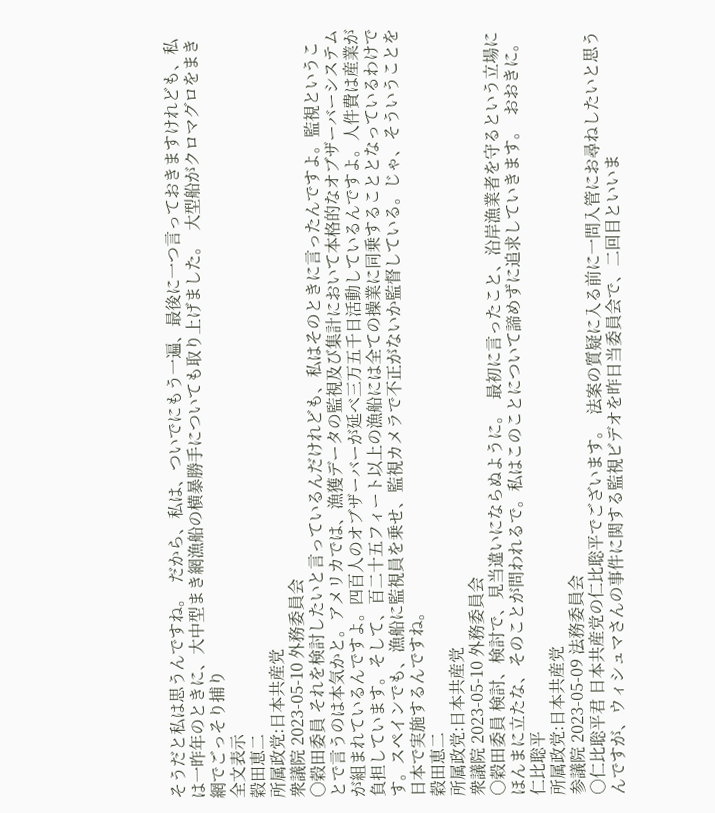そうだと私は思うんですね。  だから、私は、ついでにもう一遍、最後に一つ言っておきますけれども、私は一昨年のときに、大中型まき網漁船の横暴勝手についても取り上げました。  大型船がクロマグロをまき網でごっそり捕り
全文表示
穀田恵二
所属政党:日本共産党
衆議院 2023-05-10 外務委員会
○穀田委員 それを検討したいと言っているんだけれども、私はそのときに言ったんですよ。監視ということで言うのは本気かと。アメリカでは、漁獲データの監視及び集計において本格的なオブザーバーシステムが組まれているんですよ。四百人のオブザーバーが延べ三万五千日活動しているんですよ。人件費は産業が負担しています。そして、百二十五フィート以上の漁船には全ての操業に同乗することとなっているわけです。スペインでも、漁船に監視員を乗せ、監視カメラで不正がないか監督している。じゃ、そういうことを日本で実施するんですね。
穀田恵二
所属政党:日本共産党
衆議院 2023-05-10 外務委員会
○穀田委員 検討、検討で、見当違いにならぬように。  最初に言ったこと、沿岸漁業者を守るという立場にほんまに立たな、そのことが問われるで。私はこのことについて諦めずに追求していきます。  おおきに。
仁比聡平
所属政党:日本共産党
参議院 2023-05-09 法務委員会
○仁比聡平君 日本共産党の仁比聡平でございます。  法案の質疑に入る前に一問入管にお尋ねしたいと思うんですが、ウィシュマさんの事件に関する監視ビデオを昨日当委員会で、二回目といいま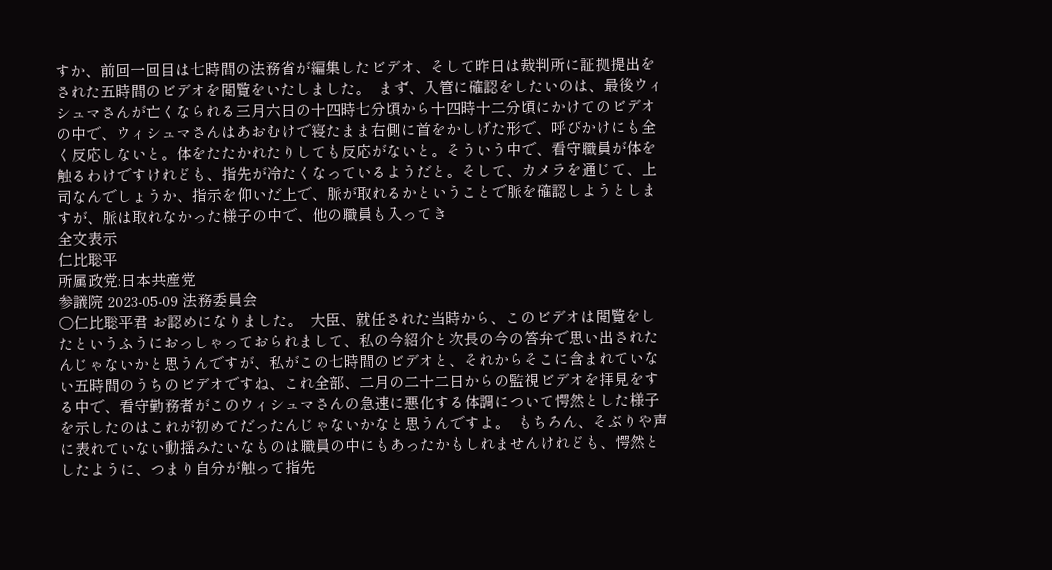すか、前回一回目は七時間の法務省が編集したビデオ、そして昨日は裁判所に証拠提出をされた五時間のビデオを閲覧をいたしました。  まず、入管に確認をしたいのは、最後ウィシュマさんが亡くなられる三月六日の十四時七分頃から十四時十二分頃にかけてのビデオの中で、ウィシュマさんはあおむけで寝たまま右側に首をかしげた形で、呼びかけにも全く反応しないと。体をたたかれたりしても反応がないと。そういう中で、看守職員が体を触るわけですけれども、指先が冷たくなっているようだと。そして、カメラを通じて、上司なんでしょうか、指示を仰いだ上で、脈が取れるかということで脈を確認しようとしますが、脈は取れなかった様子の中で、他の職員も入ってき
全文表示
仁比聡平
所属政党:日本共産党
参議院 2023-05-09 法務委員会
○仁比聡平君 お認めになりました。  大臣、就任された当時から、このビデオは閲覧をしたというふうにおっしゃっておられまして、私の今紹介と次長の今の答弁で思い出されたんじゃないかと思うんですが、私がこの七時間のビデオと、それからそこに含まれていない五時間のうちのビデオですね、これ全部、二月の二十二日からの監視ビデオを拝見をする中で、看守勤務者がこのウィシュマさんの急速に悪化する体調について愕然とした様子を示したのはこれが初めてだったんじゃないかなと思うんですよ。  もちろん、そぶりや声に表れていない動揺みたいなものは職員の中にもあったかもしれませんけれども、愕然としたように、つまり自分が触って指先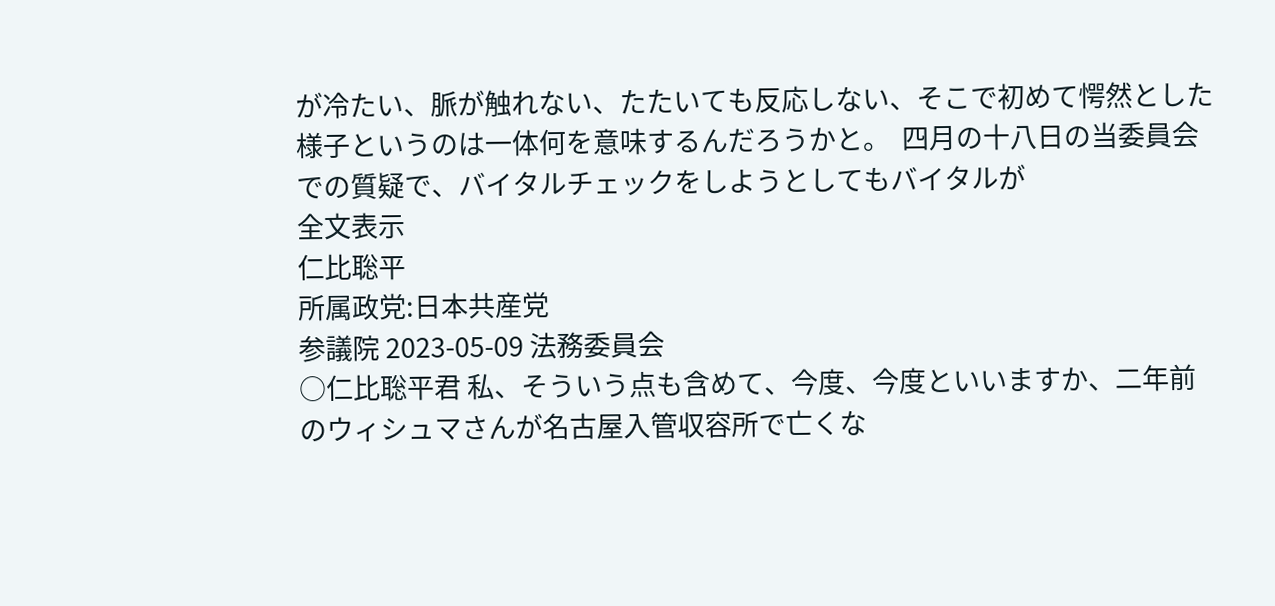が冷たい、脈が触れない、たたいても反応しない、そこで初めて愕然とした様子というのは一体何を意味するんだろうかと。  四月の十八日の当委員会での質疑で、バイタルチェックをしようとしてもバイタルが
全文表示
仁比聡平
所属政党:日本共産党
参議院 2023-05-09 法務委員会
○仁比聡平君 私、そういう点も含めて、今度、今度といいますか、二年前のウィシュマさんが名古屋入管収容所で亡くな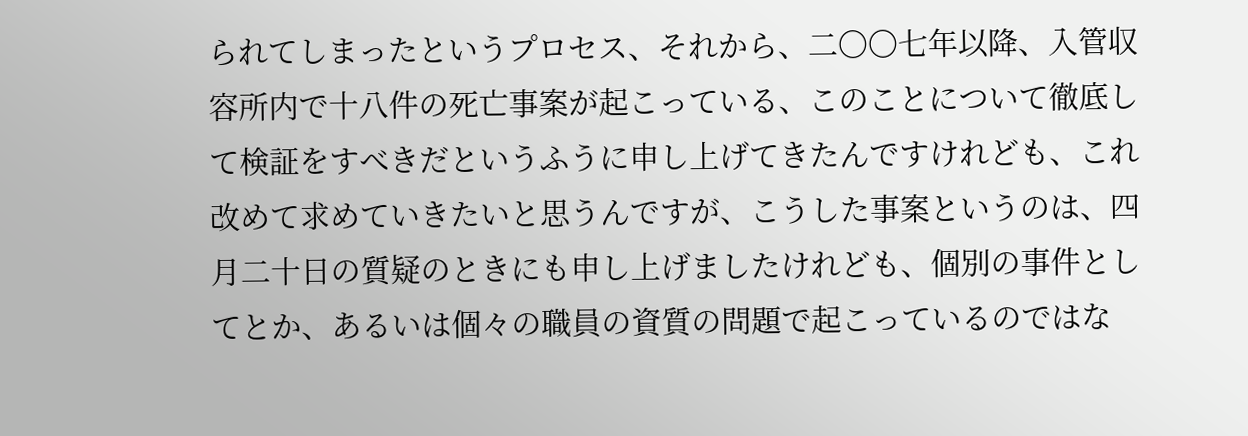られてしまったというプロセス、それから、二〇〇七年以降、入管収容所内で十八件の死亡事案が起こっている、このことについて徹底して検証をすべきだというふうに申し上げてきたんですけれども、これ改めて求めていきたいと思うんですが、こうした事案というのは、四月二十日の質疑のときにも申し上げましたけれども、個別の事件としてとか、あるいは個々の職員の資質の問題で起こっているのではな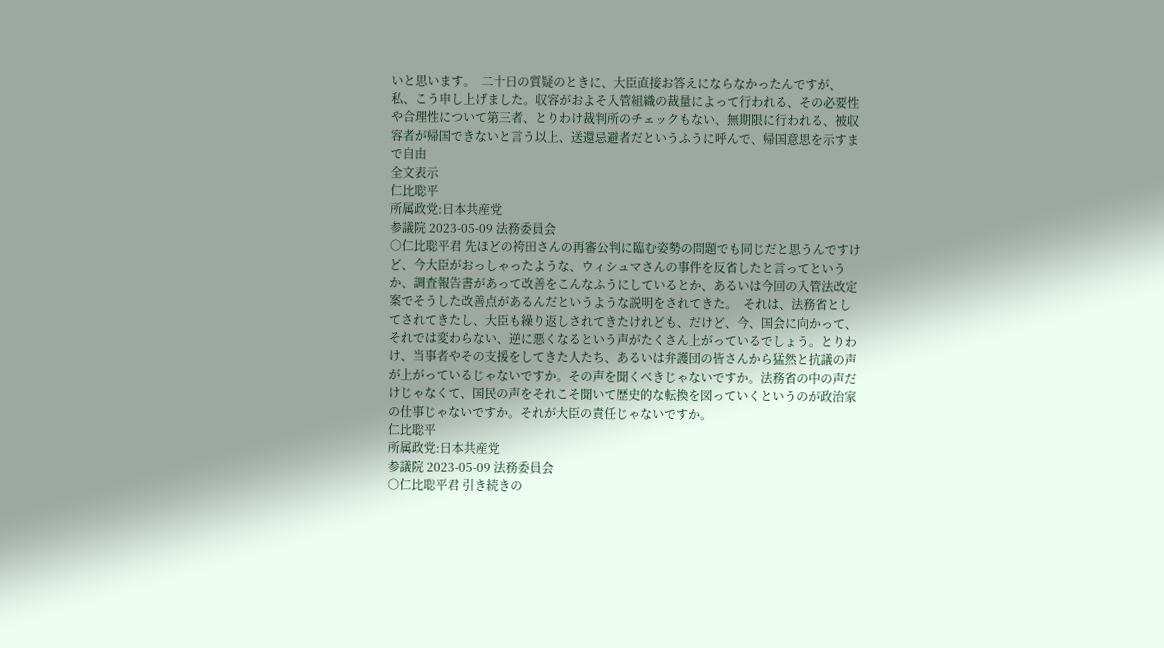いと思います。  二十日の質疑のときに、大臣直接お答えにならなかったんですが、私、こう申し上げました。収容がおよそ入管組織の裁量によって行われる、その必要性や合理性について第三者、とりわけ裁判所のチェックもない、無期限に行われる、被収容者が帰国できないと言う以上、送還忌避者だというふうに呼んで、帰国意思を示すまで自由
全文表示
仁比聡平
所属政党:日本共産党
参議院 2023-05-09 法務委員会
○仁比聡平君 先ほどの袴田さんの再審公判に臨む姿勢の問題でも同じだと思うんですけど、今大臣がおっしゃったような、ウィシュマさんの事件を反省したと言ってというか、調査報告書があって改善をこんなふうにしているとか、あるいは今回の入管法改定案でそうした改善点があるんだというような説明をされてきた。  それは、法務省としてされてきたし、大臣も繰り返しされてきたけれども、だけど、今、国会に向かって、それでは変わらない、逆に悪くなるという声がたくさん上がっているでしょう。とりわけ、当事者やその支援をしてきた人たち、あるいは弁護団の皆さんから猛然と抗議の声が上がっているじゃないですか。その声を聞くべきじゃないですか。法務省の中の声だけじゃなくて、国民の声をそれこそ聞いて歴史的な転換を図っていくというのが政治家の仕事じゃないですか。それが大臣の責任じゃないですか。
仁比聡平
所属政党:日本共産党
参議院 2023-05-09 法務委員会
○仁比聡平君 引き続きの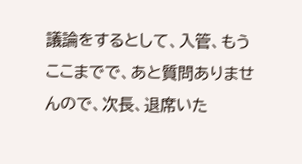議論をするとして、入管、もうここまでで、あと質問ありませんので、次長、退席いた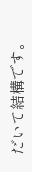だいて結構です。